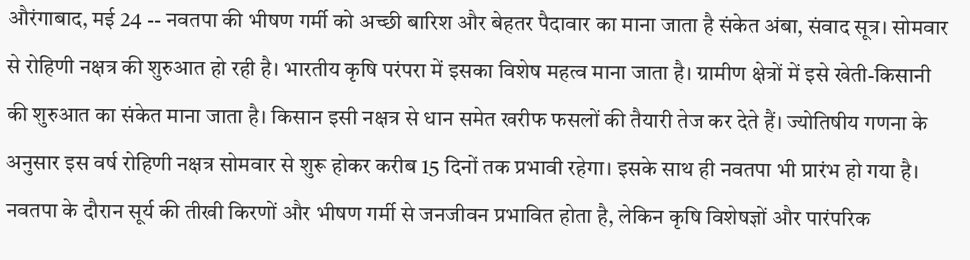औरंगाबाद, मई 24 -- नवतपा की भीषण गर्मी को अच्छी बारिश और बेहतर पैदावार का माना जाता है संकेत अंबा, संवाद सूत्र। सोमवार से रोहिणी नक्षत्र की शुरुआत हो रही है। भारतीय कृषि परंपरा में इसका विशेष महत्व माना जाता है। ग्रामीण क्षेत्रों में इसे खेती-किसानी की शुरुआत का संकेत माना जाता है। किसान इसी नक्षत्र से धान समेत खरीफ फसलों की तैयारी तेज कर देते हैं। ज्योतिषीय गणना के अनुसार इस वर्ष रोहिणी नक्षत्र सोमवार से शुरू होकर करीब 15 दिनों तक प्रभावी रहेगा। इसके साथ ही नवतपा भी प्रारंभ हो गया है। नवतपा के दौरान सूर्य की तीखी किरणों और भीषण गर्मी से जनजीवन प्रभावित होता है, लेकिन कृषि विशेषज्ञों और पारंपरिक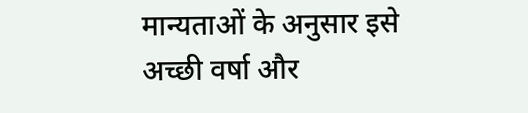मान्यताओं के अनुसार इसे अच्छी वर्षा और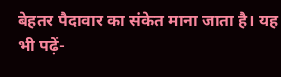बेहतर पैदावार का संकेत माना जाता है। यह भी पढ़ें-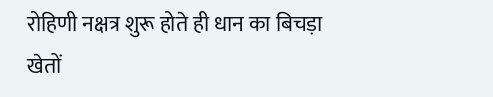रोहिणी नक्षत्र शुरू होते ही धान का बिचड़ा खेतों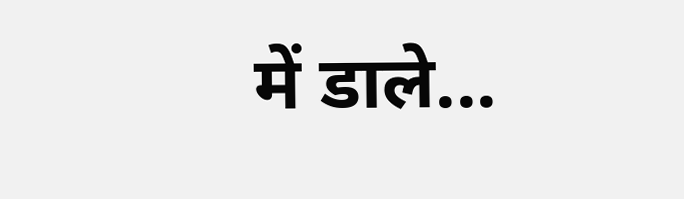में डाले...